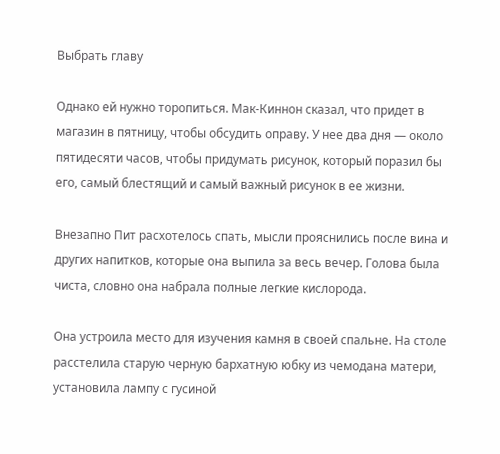Выбрать главу

Однако ей нужно торопиться. Мак-Киннон сказал, что придет в магазин в пятницу, чтобы обсудить оправу. У нее два дня — около пятидесяти часов, чтобы придумать рисунок, который поразил бы его, самый блестящий и самый важный рисунок в ее жизни.

Внезапно Пит расхотелось спать, мысли прояснились после вина и других напитков, которые она выпила за весь вечер. Голова была чиста, словно она набрала полные легкие кислорода.

Она устроила место для изучения камня в своей спальне. На столе расстелила старую черную бархатную юбку из чемодана матери, установила лампу с гусиной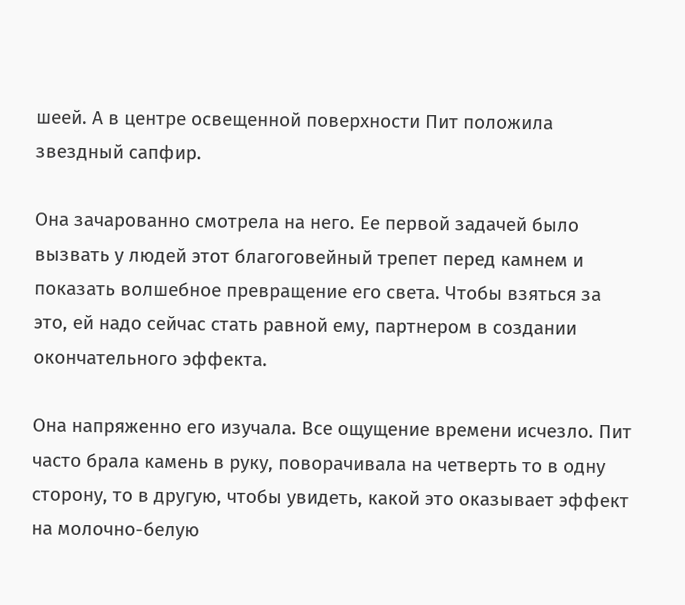шеей. А в центре освещенной поверхности Пит положила звездный сапфир.

Она зачарованно смотрела на него. Ее первой задачей было вызвать у людей этот благоговейный трепет перед камнем и показать волшебное превращение его света. Чтобы взяться за это, ей надо сейчас стать равной ему, партнером в создании окончательного эффекта.

Она напряженно его изучала. Все ощущение времени исчезло. Пит часто брала камень в руку, поворачивала на четверть то в одну сторону, то в другую, чтобы увидеть, какой это оказывает эффект на молочно-белую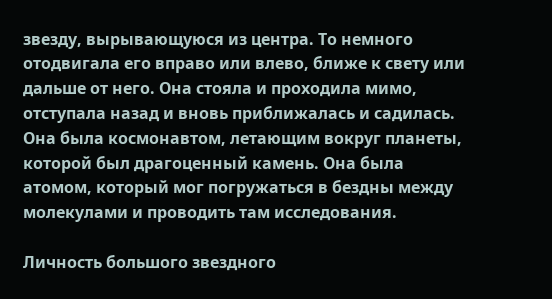звезду, вырывающуюся из центра. То немного отодвигала его вправо или влево, ближе к свету или дальше от него. Она стояла и проходила мимо, отступала назад и вновь приближалась и садилась. Она была космонавтом, летающим вокруг планеты, которой был драгоценный камень. Она была атомом, который мог погружаться в бездны между молекулами и проводить там исследования.

Личность большого звездного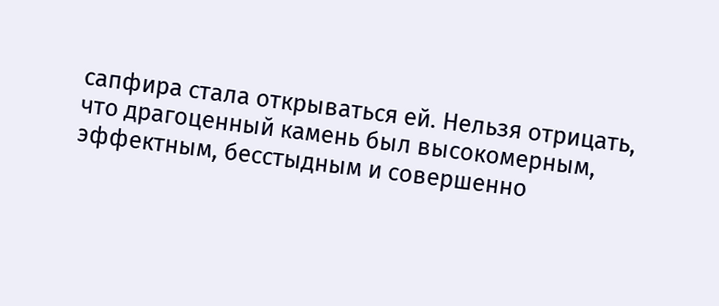сапфира стала открываться ей. Нельзя отрицать, что драгоценный камень был высокомерным, эффектным, бесстыдным и совершенно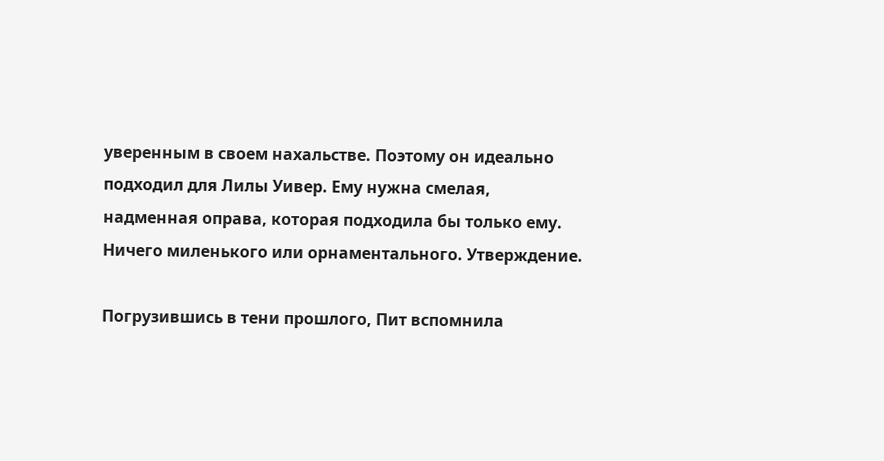уверенным в своем нахальстве. Поэтому он идеально подходил для Лилы Уивер. Ему нужна смелая, надменная оправа, которая подходила бы только ему. Ничего миленького или орнаментального. Утверждение.

Погрузившись в тени прошлого, Пит вспомнила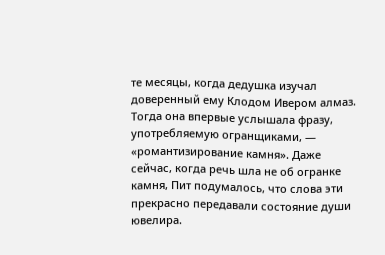те месяцы, когда дедушка изучал доверенный ему Клодом Ивером алмаз. Тогда она впервые услышала фразу, употребляемую огранщиками, — «романтизирование камня». Даже сейчас, когда речь шла не об огранке камня, Пит подумалось, что слова эти прекрасно передавали состояние души ювелира.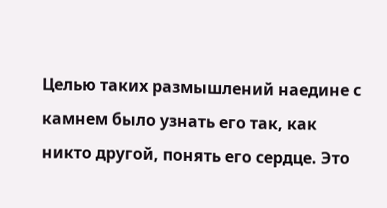Целью таких размышлений наедине с камнем было узнать его так, как никто другой, понять его сердце. Это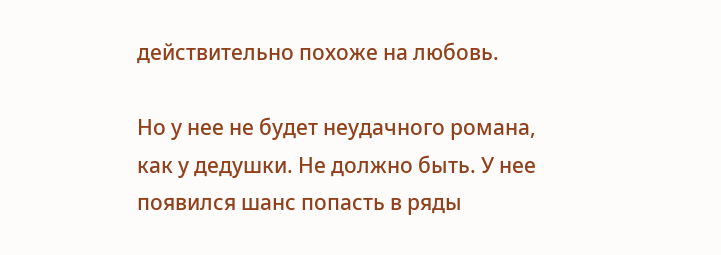действительно похоже на любовь.

Но у нее не будет неудачного романа, как у дедушки. Не должно быть. У нее появился шанс попасть в ряды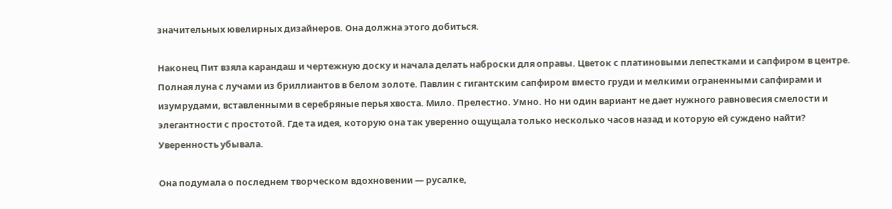значительных ювелирных дизайнеров. Она должна этого добиться.

Наконец Пит взяла карандаш и чертежную доску и начала делать наброски для оправы. Цветок с платиновыми лепестками и сапфиром в центре. Полная луна с лучами из бриллиантов в белом золоте. Павлин с гигантским сапфиром вместо груди и мелкими ограненными сапфирами и изумрудами, вставленными в серебряные перья хвоста. Мило. Прелестно. Умно. Но ни один вариант не дает нужного равновесия смелости и элегантности с простотой. Где та идея, которую она так уверенно ощущала только несколько часов назад и которую ей суждено найти? Уверенность убывала.

Она подумала о последнем творческом вдохновении — русалке,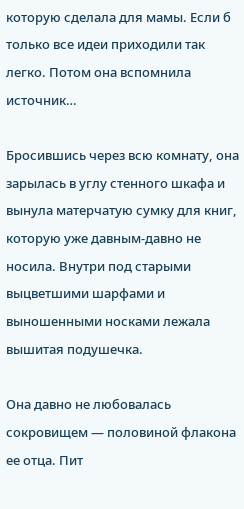которую сделала для мамы. Если б только все идеи приходили так легко. Потом она вспомнила источник…

Бросившись через всю комнату, она зарылась в углу стенного шкафа и вынула матерчатую сумку для книг, которую уже давным-давно не носила. Внутри под старыми выцветшими шарфами и выношенными носками лежала вышитая подушечка.

Она давно не любовалась сокровищем — половиной флакона ее отца. Пит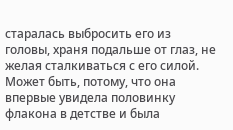старалась выбросить его из головы, храня подальше от глаз, не желая сталкиваться с его силой. Может быть, потому, что она впервые увидела половинку флакона в детстве и была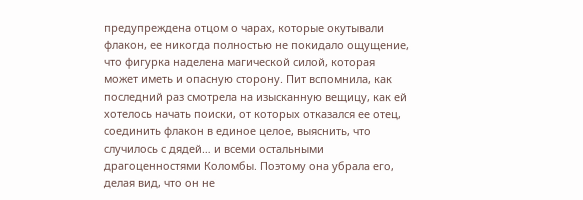предупреждена отцом о чарах, которые окутывали флакон, ее никогда полностью не покидало ощущение, что фигурка наделена магической силой, которая может иметь и опасную сторону. Пит вспомнила, как последний раз смотрела на изысканную вещицу, как ей хотелось начать поиски, от которых отказался ее отец, соединить флакон в единое целое, выяснить, что случилось с дядей… и всеми остальными драгоценностями Коломбы. Поэтому она убрала его, делая вид, что он не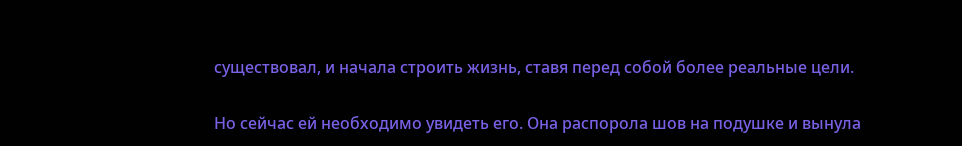существовал, и начала строить жизнь, ставя перед собой более реальные цели.

Но сейчас ей необходимо увидеть его. Она распорола шов на подушке и вынула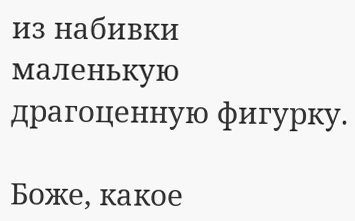из набивки маленькую драгоценную фигурку.

Боже, какое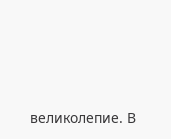великолепие. В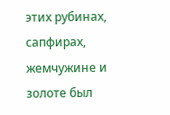этих рубинах, сапфирах, жемчужине и золоте был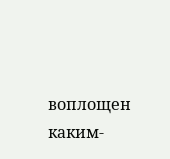воплощен каким-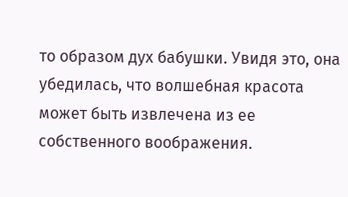то образом дух бабушки. Увидя это, она убедилась, что волшебная красота может быть извлечена из ее собственного воображения.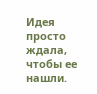Идея просто ждала, чтобы ее нашли.